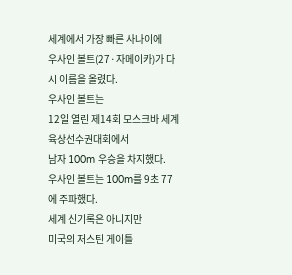세계에서 가장 빠른 사나이에
우사인 볼트(27·자메이카)가 다시 이름을 올렸다.
우사인 볼트는
12일 열린 제14회 모스크바 세계육상선수권대회에서
남자 100m 우승을 차지했다.
우사인 볼트는 100m를 9초 77에 주파했다.
세계 신기록은 아니지만
미국의 저스틴 게이틀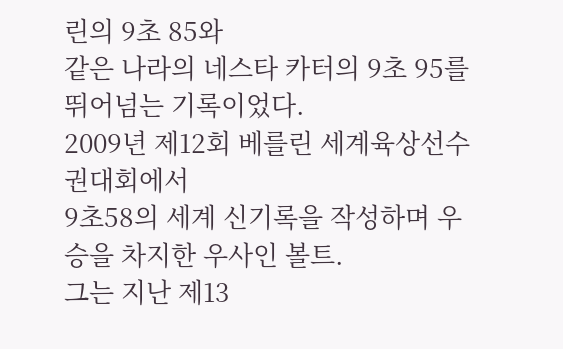린의 9초 85와
같은 나라의 네스타 카터의 9초 95를 뛰어넘는 기록이었다.
2009년 제12회 베를린 세계육상선수권대회에서
9초58의 세계 신기록을 작성하며 우승을 차지한 우사인 볼트.
그는 지난 제13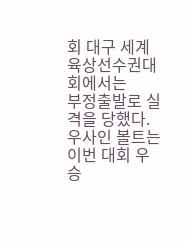회 대구 세계육상선수권대회에서는
부정출발로 실격을 당했다.
우사인 볼트는 이번 대회 우승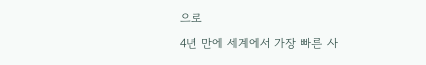으로
4년 만에 세계에서 가장 빠른 사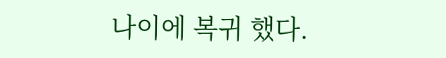나이에 복귀 했다.